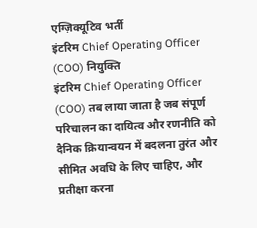एग्ज़िक्यूटिव भर्ती
इंटरिम Chief Operating Officer (COO) नियुक्ति
इंटरिम Chief Operating Officer (COO) तब लाया जाता है जब संपूर्ण परिचालन का दायित्व और रणनीति को दैनिक क्रियान्वयन में बदलना तुरंत और सीमित अवधि के लिए चाहिए, और प्रतीक्षा करना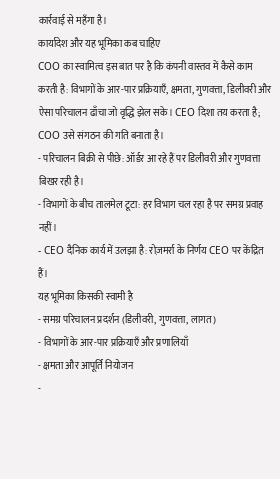कार्रवाई से महँगा है।
कार्यादेश और यह भूमिका कब चाहिए
COO का स्वामित्व इस बात पर है कि कंपनी वास्तव में कैसे काम करती है: विभागों के आर-पार प्रक्रियाएँ, क्षमता, गुणवत्ता, डिलीवरी और ऐसा परिचालन ढाँचा जो वृद्धि झेल सके। CEO दिशा तय करता है; COO उसे संगठन की गति बनाता है।
- परिचालन बिक्री से पीछे: ऑर्डर आ रहे हैं पर डिलीवरी और गुणवत्ता बिखर रही है।
- विभागों के बीच तालमेल टूटा: हर विभाग चल रहा है पर समग्र प्रवाह नहीं।
- CEO दैनिक कार्य में उलझा है: रोज़मर्रा के निर्णय CEO पर केंद्रित हैं।
यह भूमिका किसकी स्वामी है
- समग्र परिचालन प्रदर्शन (डिलीवरी, गुणवत्ता, लागत)
- विभागों के आर-पार प्रक्रियाएँ और प्रणालियाँ
- क्षमता और आपूर्ति नियोजन
-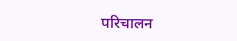परिचालन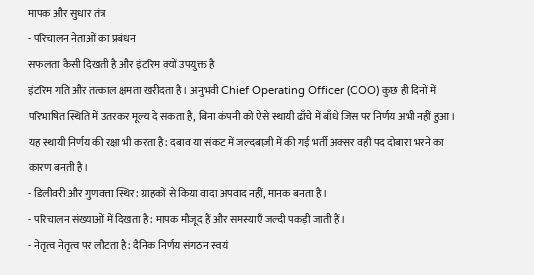मापक और सुधार तंत्र
- परिचालन नेताओं का प्रबंधन
सफलता कैसी दिखती है और इंटरिम क्यों उपयुक्त है
इंटरिम गति और तत्काल क्षमता खरीदता है। अनुभवी Chief Operating Officer (COO) कुछ ही दिनों में परिभाषित स्थिति में उतरकर मूल्य दे सकता है, बिना कंपनी को ऐसे स्थायी ढाँचे में बाँधे जिस पर निर्णय अभी नहीं हुआ।
यह स्थायी निर्णय की रक्षा भी करता है: दबाव या संकट में जल्दबाज़ी में की गई भर्ती अक्सर वही पद दोबारा भरने का कारण बनती है।
- डिलीवरी और गुणवत्ता स्थिर: ग्राहकों से किया वादा अपवाद नहीं, मानक बनता है।
- परिचालन संख्याओं में दिखता है: मापक मौजूद हैं और समस्याएँ जल्दी पकड़ी जाती हैं।
- नेतृत्व नेतृत्व पर लौटता है: दैनिक निर्णय संगठन स्वयं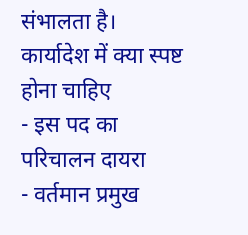संभालता है।
कार्यादेश में क्या स्पष्ट होना चाहिए
- इस पद का परिचालन दायरा
- वर्तमान प्रमुख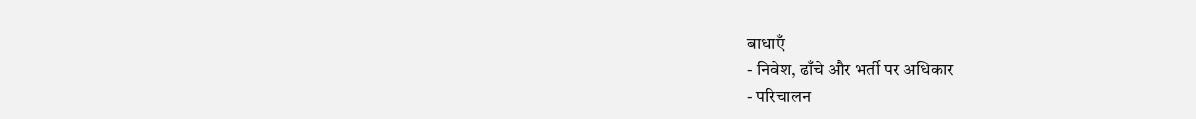बाधाएँ
- निवेश, ढाँचे और भर्ती पर अधिकार
- परिचालन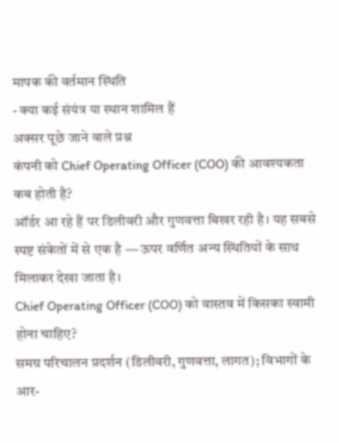मापक की वर्तमान स्थिति
- क्या कई संयंत्र या स्थान शामिल हैं
अक्सर पूछे जाने वाले प्रश्न
कंपनी को Chief Operating Officer (COO) की आवश्यकता कब होती है?
ऑर्डर आ रहे हैं पर डिलीवरी और गुणवत्ता बिखर रही है। यह सबसे स्पष्ट संकेतों में से एक है — ऊपर वर्णित अन्य स्थितियों के साथ मिलाकर देखा जाता है।
Chief Operating Officer (COO) को वास्तव में किसका स्वामी होना चाहिए?
समग्र परिचालन प्रदर्शन (डिलीवरी, गुणवत्ता, लागत); विभागों के आर-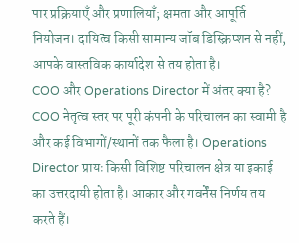पार प्रक्रियाएँ और प्रणालियाँ; क्षमता और आपूर्ति नियोजन। दायित्व किसी सामान्य जॉब डिस्क्रिप्शन से नहीं, आपके वास्तविक कार्यादेश से तय होता है।
COO और Operations Director में अंतर क्या है?
COO नेतृत्व स्तर पर पूरी कंपनी के परिचालन का स्वामी है और कई विभागों/स्थानों तक फैला है। Operations Director प्रायः किसी विशिष्ट परिचालन क्षेत्र या इकाई का उत्तरदायी होता है। आकार और गवर्नेंस निर्णय तय करते हैं।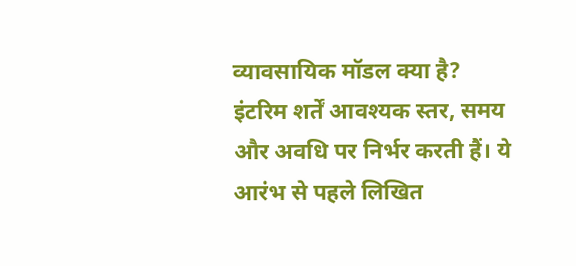व्यावसायिक मॉडल क्या है?
इंटरिम शर्तें आवश्यक स्तर, समय और अवधि पर निर्भर करती हैं। ये आरंभ से पहले लिखित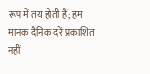रूप में तय होती हैं; हम मानक दैनिक दरें प्रकाशित नहीं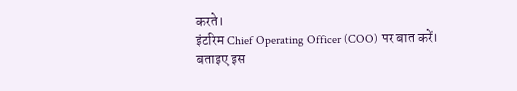करते।
इंटरिम Chief Operating Officer (COO) पर बात करें।
बताइए इस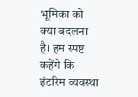भूमिका को क्या बदलना है। हम स्पष्ट कहेंगे कि इंटरिम व्यवस्था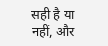सही है या नहीं, और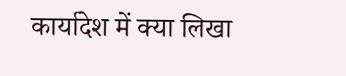कार्यादेश में क्या लिखा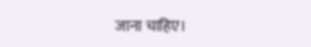जाना चाहिए।